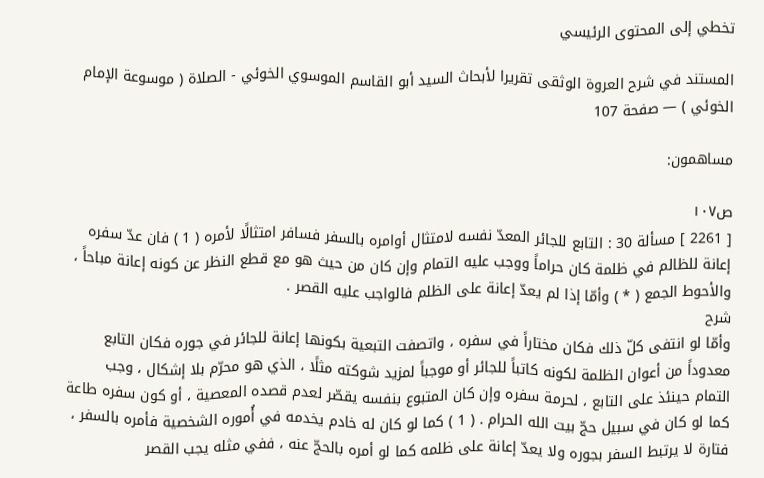تخطي إلى المحتوى الرئيسي

المستند في شرح العروة الوثقى تقريرا لأبحاث السيد أبو القاسم الموسوي الخوئي - الصلاة ( موسوعة الإمام الخوئي ) — صفحة 107

مساهمون:

ص١٠٧
[ 2261 ] مسألة 30 : التابع للجائر المعدّ نفسه لامتثال أوامره بالسفر فسافر امتثالًا لأمره ( 1 ) فان عدّ سفره إعانة للظالم في ظلمة كان حراماً ووجب عليه التمام وإن كان من حيث هو مع قطع النظر عن كونه إعانة مباحاً ، والأحوط الجمع ( * ) وأمّا إذا لم يعدّ إعانة على الظلم فالواجب عليه القصر .
شرح
وأمّا لو انتفى كلّ ذلك فكان مختاراً في سفره ، واتصفت التبعية بكونها إعانة للجائر في جوره فكان التابع معدوداً من أعوان الظلمة لكونه كاتباً للجائر أو موجباً لمزيد شوكته مثلًا ، الذي هو محرّم بلا إشكال ، وجب التمام حينئذ على التابع ، لحرمة سفره وإن كان المتبوع بنفسه يقصّر لعدم قصده المعصية ، أو كون سفره طاعة كما لو كان في سبيل حجّ بيت الله الحرام . ( 1 ) كما لو كان له خادم يخدمه في أُموره الشخصية فأمره بالسفر ، فتارة لا يرتبط السفر بجوره ولا يعدّ إعانة على ظلمه كما لو أمره بالحجّ عنه ، ففي مثله يجب القصر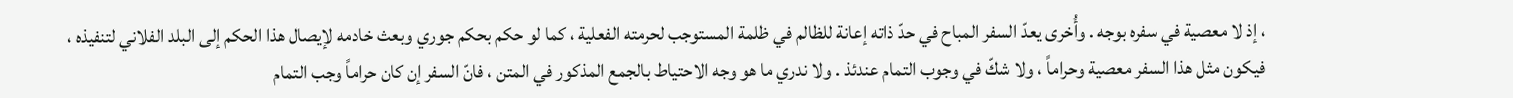، إذ لا معصية في سفره بوجه . وأُخرى يعدّ السفر المباح في حدّ ذاته إعانة للظالم في ظلمة المستوجب لحرمته الفعلية ، كما لو حكم بحكم جوري وبعث خادمه لإيصال هذا الحكم إلى البلد الفلاني لتنفيذه ، فيكون مثل هذا السفر معصية وحراماً ، ولا شكّ في وجوب التمام عندئذ . ولا ندري ما هو وجه الاحتياط بالجمع المذكور في المتن ، فانّ السفر إن كان حراماً وجب التمام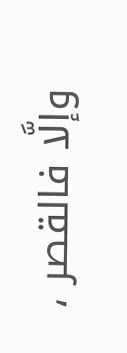وإلَّا فالقصر ،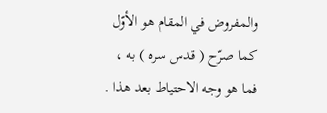والمفروض في المقام هو الأوّل كما صرّح ( قدس سره ) به ، فما هو وجه الاحتياط بعد هذا .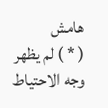هامش
( * ) لم يظهر وجه الاحتياط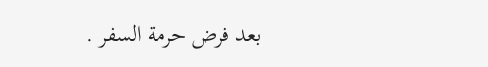بعد فرض حرمة السفر .